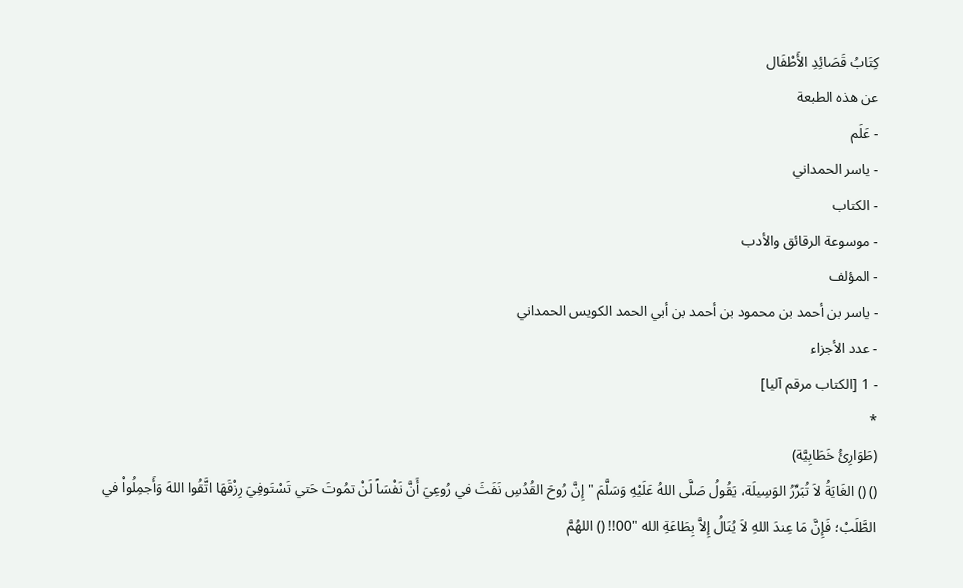كِتَابُ قَصَائِدِ الأَطْفَال
عن هذه الطبعة
- عَلَم
- ياسر الحمداني
- الكتاب
- موسوعة الرقائق والأدب
- المؤلف
- ياسر بن أحمد بن محمود بن أحمد بن أبي الحمد الكويس الحمداني
- عدد الأجزاء
- 1 [الكتاب مرقم آليا]
*
(طَوَارِئُ خَطَابِيَّة)
() () الغَايَةُ لاَ تُبَرِّرُ الوَسِيلَة، يَقُولُ صَلَّى اللهُ عَلَيْهِ وَسَلَّمَ " إِنَّ رُوحَ القُدُسِ نَفَثَ في رُوعِيَ أَنَّ نَفْسَاً لَنْ تمُوتَ حَتي تَسْتَوفِيَ رِزْقَهَا اتَّقُوا اللهَ وَأَجمِلُواْ في الطَّلَبْ؛ فَإِنَّ مَا عِندَ اللهِ لاَ يُنَالُ إِلاَّ بِطَاعَةِ الله "00!! () اللهُمَّ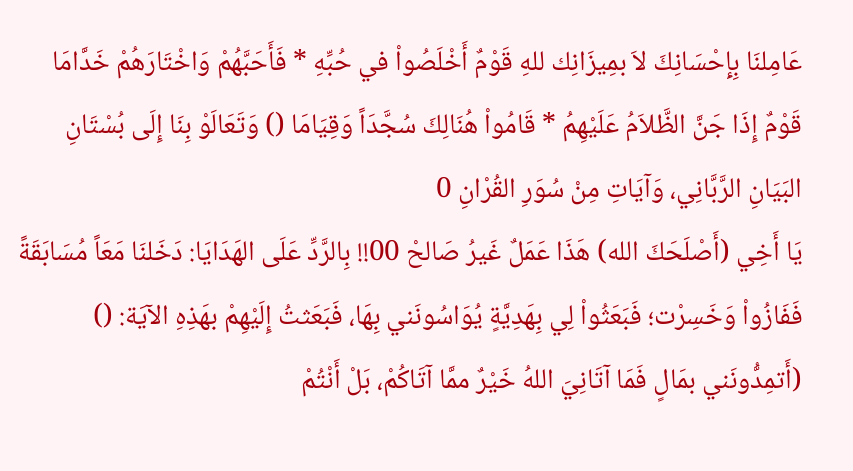عَامِلنَا بِإِحْسَانِكَ لاَ بمِيزَانِك للهِ قَوْمٌ أَخْلَصُواْ في حُبِّهِ * فَأَحَبَّهُمْ وَاخْتَارَهُمْ خَدَّامَا قَوْمٌ إِذَا جَنَّ الظَّلاَمُ عَلَيْهِمُ * قَامُواْ هُنَالِكَ سُجَّدَاً وَقِيَامَا () وَتَعَالَوْ بِنَا إِلَى بُسْتَانِ البَيَانِ الرَّبَّانِي، وَآيَاتِ مِنْ سُوَرِ القُرْانِ 0
يَا أَخِي (أَصْلَحَكَ الله) هَذَا عَمَلٌ غَيرُ صَالحْ 00!! بِالرَّدِّ عَلَى الهَدَايَا: دَخَلنَا مَعَاً مُسَابَقَةً فَفَازُواْ وَخَسِرْت؛ فَبَعَثُواْ لِي بِهَدِيَّةٍ يُوَاسُونَني بِهَا، فَبَعَثتُ إِلَيْهِمْ بهَذِهِ الآيَة: () (أَتمِدُّونَني بمَالٍ فَمَا آتَانِيَ اللهُ خَيْرٌ ممَّا آتَاكُمْ، بَلْ أَنْتُمْ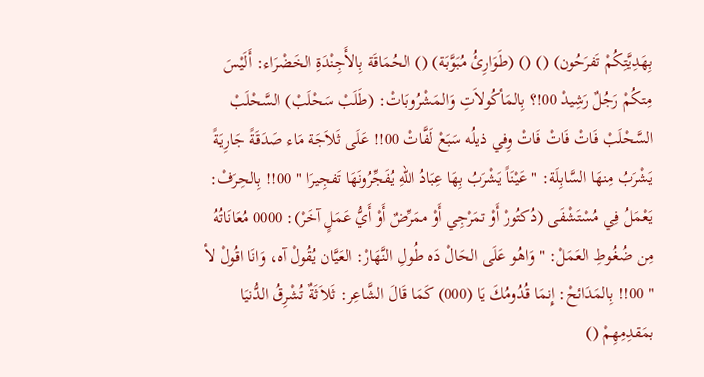بِهَدِيَّتِكُمْ تَفرَحُون) () () (طَوَارِئُ مُبَوَّبَة) () الحُمَاقَة بِالأَجِنْدَةِ الخَضْرَاء: أَلَيْسَ مِتكُمْ رَجُلٌ رَشِيدْ 00!؟ بِالمَأكُولاَتِ وَالمَشْرُوبَاتْ: (طَلَبْ سَحْلَبْ) السَّحْلَبْ السَّحْلَبْ فَاتْ فَاتْ فَاتْ وِفي ذيلُه سَبَعْ لَفَّاتْ 00!! عَلَى ثَلاَجَة مَاء صَدَقَةً جَارِيَةً يَشْرَبُ مِنهَا السَّابِلَة: " عَيْنَاً يَشْرَبُ بِهَا عِبَادُ اللهِ يُفَجِّرُونَهَا تَفجِيرَا " 00!! بِالحِرَفْ:
يَعْمَلُ فِي مُسْتَشْفَى (دُكتُورْ أَوْ تمَرْجِي أَوْ ممَرِّضٌ أَوْ أَيُّ عَمَلٍ آخَرْ): 0000 مُعَانَاتُهُ مِن ضُغُوطِ العَمَلْ: " وَاهُو عَلَى الحَالْ دَه طُولِ النَّهَارْ: العَيَّان يُقُولْ آه، وَانَا اقُولْ لأ " 00!! بِالمَدَائحْ: إِنمَا قُدُومُكَ يَا (000) كَمَا قَالَ الشَّاعِر: ثَلاَثَةٌ تُشْرِقُ الدُّنيَا بمَقدِمِهِمْ ()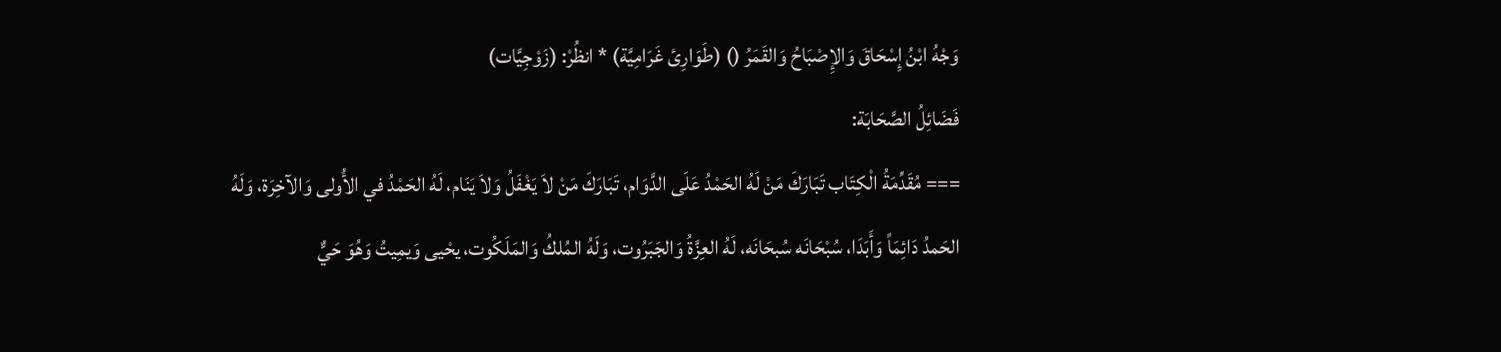وَجْهُ ابْنُ إِسْحَاقَ وَالإِصْبَاحُ وَالقَمَرُ () (طَوَارِئ غَرَامِيَّة) * انظُرْ: (زَوْجِيَّات)
فَضَائِلُ الصَّحَابَة:
=== مُقَدِّمَةُ الْكِتَاب تَبَارَكَ مَنْ لَهُ الحَمْدُ عَلَى الدَّوَام، تَبَارَكَ مَنْ لاَ يَغْفَلُ وَلاَ يَنَام، لَهُ الحَمْدُ في الأُولى وَالآخِرَة، وَلَهُ الحَمدُ دَائِمَاً وَأَبَدَا، سُبْحَانَه سُبحَانَه، لَهُ العِزَّةُ وَالجَبَرُوت، وَلَهُ المُلكُ وَالمَلَكُوت، يحْيى وَيمِيتُ وَهُوَ حَيٌّ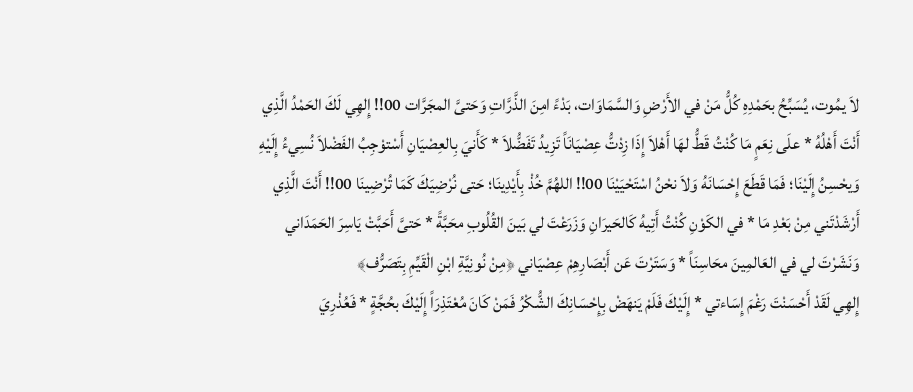لاَ يمُوت، يُسَبِّحُ بحَمْدِهِ كُلُّ مَنْ في الأَرْضِ وَالسَّمَاوَات، بَدْءً امِنَ الذَّرَّاتِ وَحَتىَّ المجَرَّات 00!! إِلهِي لَكَ الحَمْدُ الَّذِي أَنْتَ أَهْلُهُ * علَى نِعَمٍ مَا كُنْتُ قَطُّ لهَا أَهْلاَ إِذَا زِدْتُّ عِصْيَانَاً تَزِيدُ تَفَضُّلاَ * كَأَنيَ بِالعِصْيَانِ أَسْتوْجِبُ الفَضْلاَ نُسِيءُ إِلَيْهِ وَيحْسِنُ إِلَيْنَا؛ فَمَا قَطَعَ إِحْسَانَهُ وَلاَ نحْنُ اسْتَحْيَيْنَا 00!! اللهُمَّ خُذْ بِأَيْدِينَا؛ حَتى نُرْضِيَكَ كَمَا تُرْضِينَا 00!! أَنْتَ الَّذِي أَرْشَدْتَني مِنْ بَعْدِ مَا * في الكَوْنِ كُنْتُ أَتِيهُ كَالحَيرَانِ وَزَرَعْتَ لي بَينَ القُلُوبِ محَبَّةً * حَتىَّ أَحَبَّتْ يَاسِرَ الحَمَدَاني وَنَشَرْتَ لي في العَالمِينَ محَاسِنَاً * وَسَتَرْتَ عَن أَبْصَارِهِمْ عِصْيَاني ﴿مِنْ نُونِيَّةِ ابْنِ الْقَيِّمِ بِتَصَرُّف﴾
إِلهِي لَقَدْ أَحْسَنْتَ رَغْمَ إِسَاءتي * إِلَيْكَ فَلَمْ يَنهَضْ بِإِحْسَانِكَ الشُّكْرُ فَمَنْ كَانَ مُعْتَذِرَاً إِلَيْكَ بحُجَّةٍ * فَعُذْرِيَ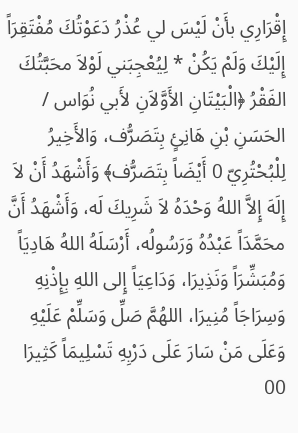إِقْرَارِي بأَنْ لَيْسَ لي عُذْرُ دَعَوْتُكَ مُفْتَقِرَاً إِلَيْكَ وَلَمْ يَكُنْ * لِيُعْجِبَني لَوْلاَ محَبَّتُكَ الفَقْرُ ﴿الْبَيْتَانِ الأَوَّلاَنِ لأَبي نُوَاس / الحَسَنِ بْنِ هَانِئٍ بِتَصَرُّف، وَالأَخِيرُ لِلْبُحْتُرِيّ 0 أَيْضَاً بِتَصَرُّف﴾ وَأَشْهَدُ أَنْ لاَ إِلَهَ إِلاَّ اللهُ وَحْدَهُ لاَ شَرِيكَ لَه، وَأَشْهَدُ أَنَّ محَمَّدَاً عَبْدُهُ وَرَسُولُه، أَرْسَلَهُ اللهُ هَادِيَاً وَمُبَشِّرَاً وَنَذِيرَا، وَدَاعِيَاً إِلى اللهِ بِإِذْنِهِ وَسِرَاجَاً مُنِيرَا، اللهُمَّ صَلِّ وَسَلِّمْ عَلَيْهِ وَعَلَى مَنْ سَارَ عَلَى دَرْبِهِ تَسْلِيمَاً كَثِيرَا 00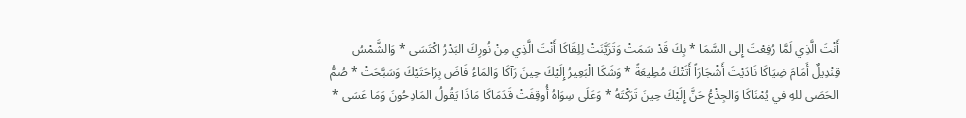أَنْتَ الَّذِي لَمَّا رُفِعْتَ إِلى السَّمَا * بِكَ قَدْ سَمَتْ وَتَزَيَّنَتْ لِلِقَاكَا أَنْتَ الَّذِي مِنْ نُورِكَ البَدْرُ اكْتَسَى * وَالشَّمْسُ قِنْدِيلٌ أَمَامَ ضِيَاكَا نَادَيْتَ أَشْجَارَاً أَتَتْكَ مُطِيعَةً * وَشَكَا الْبَعِيرُ إِلَيْكَ حِينَ رَآكَا وَالمَاءُ فَاضَ بِرَاحَتَيْكَ وَسَبَّحَتْ * صُمُّ الحَصَى للهِ في يُمْنَاكَا وَالجِذْعُ حَنَّ إِلَيْكَ حِينَ تَرَكْتَهُ * وَعَلَى سِوَاهُ أُوقِفَتْ قَدَمَاكَا مَاذَا يَقُولُ المَادِحُونَ وَمَا عَسَى *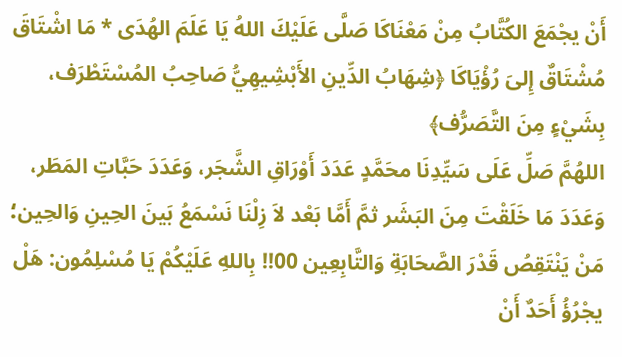أَنْ يجْمَعَ الكُتَّابُ مِنْ مَعْنَاكَا صَلَّى عَلَيْكَ اللهُ يَا عَلَمَ الهُدَى * مَا اشْتَاقَ مُشْتَاقٌ إِلىَ رُؤْيَاكَا ﴿شِهَابُ الدِّينِ الأَبْشِيهِيُّ صَاحِبُ المُسْتَطْرَف، بِشَيْءٍ مِنَ التَّصَرُّف﴾
اللهُمَّ صَلِّ عَلَى سَيِّدِنَا محَمَّدٍ عَدَدَ أَوْرَاقِ الشَّجَر، وَعَدَدَ حَبَّاتِ المَطَر، وَعَدَدَ مَا خَلَقْتَ مِنَ البَشَر ثمَّ أَمَّا بَعْد لاَ زِلْنَا نَسْمَعُ بَينَ الحِينِ وَالحِين؛ مَنْ يَنْتَقِصُ قَدْرَ الصَّحَابَةِ وَالتَّابِعِين 00!! بِاللهِ عَلَيْكُمْ يَا مُسْلِمُون: هَلْ يجْرُؤُ أَحَدٌ أَنْ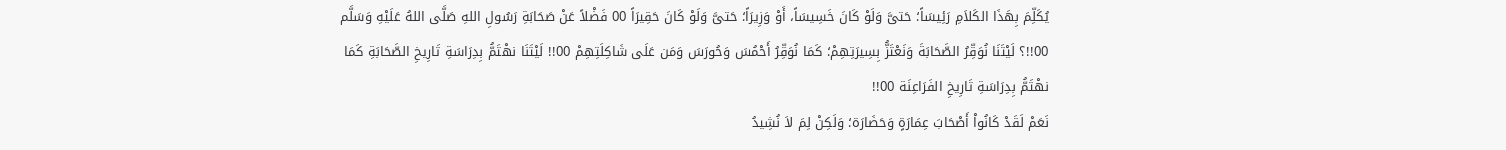يُكَلِّمَ بِهَذَا الكَلاَمِ رَئِيسَاً؛ حَتىَّ وَلَوْ كَانَ خَسِيسَاً، أَوْ وَزِيرَاً؛ حَتىَّ وَلَوْ كَانَ حَقِيرَاً 00 فَضْلاً عَنْ صَحَابَةِ رَسُولِ اللهِ صَلَّى اللهُ عَلَيْهِ وَسَلَّم 00!!؟ لَيْتَنَا نُوَقِّرُ الصَّحَابَةَ وَنَعْتَزُّ بِسِيرَتِهِمْ؛ كَمَا نُوَقِّرُ أَحْمُسَ وَحُورَسَ وَمَن عَلَى شَاكِلَتِهِمْ 00!! لَيْتَنَا نهْتَمُّ بِدِرَاسَةِ تَارِيخِ الصَّحَابَةِ كَمَا نهْتَمُّ بِدِرَاسَةِ تَارِيخِ الفَرَاعِنَة 00!!
نَعَمْ لَقَدْ كَانُواْ أَصْحَابَ عِمَارَةٍ وَحَضَارَة؛ وَلَكِنْ لِمَ لاَ نُشِيدُ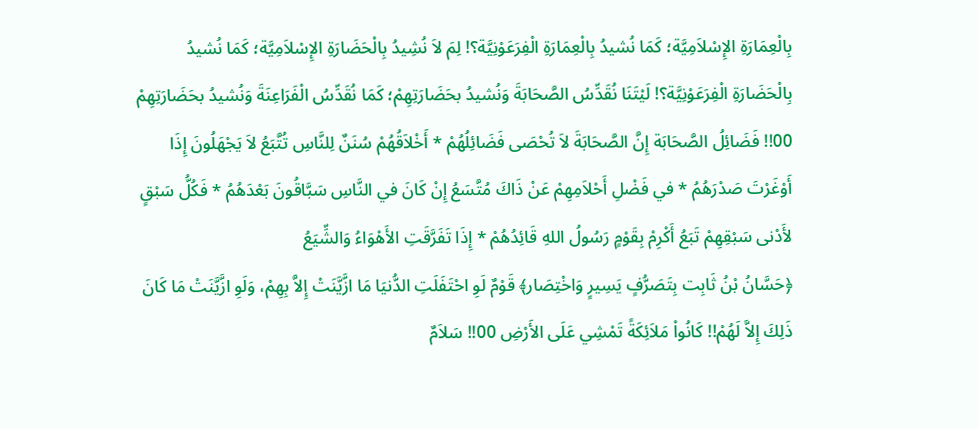بِالْعِمَارَةِ الإِسْلاَمِيَّة؛ كَمَا نُشيدُ بِالْعِمَارَةِ الْفِرَعَوْنِيَّة؟! لِمَ لاَ نُشِيدُ بِالْحَضَارَةِ الإِسْلاَمِيَّة؛ كَمَا نُشيدُ بِالْحَضَارَةِ الْفِرَعَوْنِيَّة؟! لَيْتَنَا نُقَدِّسُ الصَّحَابَةَ وَنُشيدُ بحَضَارَتِهِمْ؛ كَمَا نُقَدِّسُ الْفَرَاعِنَةَ وَنُشيدُ بحَضَارَتِهِمْ 00!! فَضَائِلُ الصَّحَابَة إِنَّ الصَّحَابَةَ لاَ تُحْصَى فَضَائِلُهُمْ * أَخْلاَقُهُمْ سُنَنٌ لِلنَّاسِ تُتَّبَعُ لاَ يَجْهَلُونَ إِذَا أَوْغَرْتَ صَدْرَهُمُ * في فَضْلِ أَحْلاَمِهِمْ عَنْ ذَاكَ مُتَّسَعُ إِنْ كَانَ في النَّاسِ سَبَّاقُونَ بَعْدَهُمُ * فَكُلُّ سَبْقٍ لأَدْنى سَبْقِهِمْ تَبَعُ أَكْرِمْ بِقَوْمٍ رَسُولُ اللهِ قَائِدُهُمْ * إِذَا تَفَرَّقَتِ الأَهْوَاءُ وَالشِّيَعُ
﴿حَسَّانُ بْنُ ثَابِت بِتَصَرُّفٍ يَسِيرٍ وَاخْتِصَار﴾ قَوْمٌ لَوِ احْتَفَلَتِ الدُّنيَا مَا ازَّيَّنَتْ إِلاَّ بِهِمْ، وَلَوِ ازَّيَّنَتْ مَا كَانَ ذَلِكَ إِلاَّ لَهُمْ!! كَانُواْ مَلاَئِكَةً تَمْشِي عَلَى الأَرْضِ 00!! سَلاَمٌ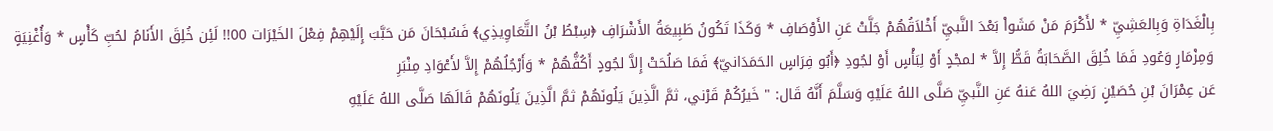بِالْغَدَاةِ وَبِالعَشِيِّ * لأَكْرَمَ مَنْ مَشَواْ بَعْدَ النَّبيِّ أَخْلاَقُهُمْ جَلَّتْ عَنِ الأَوْصَافِ * وَكَذَا تَكُونُ طَبِيعَةُ الأَشْرَافِ ﴿سِبْطُ بْنُ التَّعَاوِيذِي﴾ فَسُبْحَانَ مَن حَبَّبَ إِلَيْهِمْ فِعْلَ الخَيْرَات 00!! لَئِن خُلِقَ الأَنَامُ لحُبِّ كَأْسٍ * وَأُغْنِيَةٍ وَمِزْمَارٍ وَعُودِ فَمَا خُلِقَ الصَّحَابَةُ قَطُّ إِلاَّ * لمجْدٍ أَوْ لِبَأْسٍ أَوْ لجُودِ ﴿أَبُو فِرَاسٍ الحَمَدَانيّ﴾ فَمَا صَلُحَتْ إِلاَّ لجُودٍ أَكُفُّهُمْ * وَأَرْجُلُهُمْ إِلاَّ لأَعْوَادِ مِنْبَرِ
عَن عِمْرَانَ بْنِ حُصَيْنٍ رَضِيَ اللهُ عَنهُ عَنِ النَّبيِّ صَلَّى اللهُ عَلَيْهِ وَسَلَّمَ أَنَّهُ قَال: " خَيرُكُمْ قَرْني، ثمَّ الَّذِينَ يَلُونَهُمْ ثمَّ الَّذِينَ يَلُونَهُمْ قَالَهَا صَلَّى اللهُ عَلَيْهِ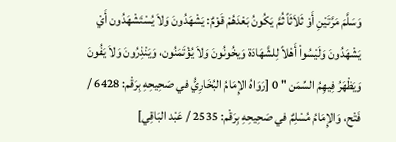وَسَلَّمَ مَرَّتَيْنِ أَوْ ثَلاَثَاً ثُمَّ يَكُونُ بَعْدَهُمْ قَوْمٌ: يَشْهَدُونَ وَلاَ يُسْتَشْهَدُون أَيْ يَشْهَدُونَ وَلَيْسُواْ أَهْلاً لِلشَّهَادَة وَيخُونُونَ وَلاَ يُؤْتَمَنُون، وَيَنْذِرُونَ وَلاَ يَفُونَ وَيَظْهَرُ فِيهِمُ السِّمَن " 0 [رَوَاهُ الإِمَامُ البُخَارِيُّ في صَحِيحِهِ بِرَقْم: 6428 / فَتْح، وَالإِمَامُ مُسْلِمٌ في صَحِيحِهِ بِرَقْم: 2535 / عَبْد البَاقِي]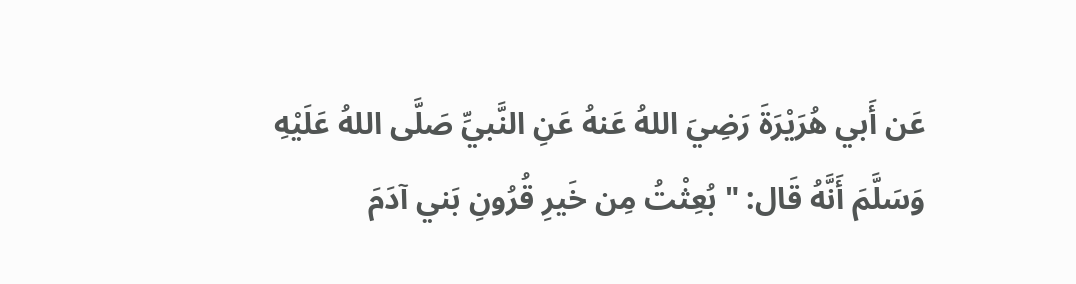عَن أَبي هُرَيْرَةَ رَضِيَ اللهُ عَنهُ عَنِ النَّبيِّ صَلَّى اللهُ عَلَيْهِ وَسَلَّمَ أَنَّهُ قَال: " بُعِثْتُ مِن خَيرِ قُرُونِ بَني آدَمَ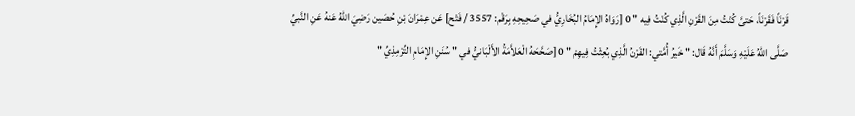قَرْنَاً فَقَرْنَاً، حَتىَّ كُنْتُ مِنَ القَرْنِ الَّذِي كُنْتُ فِيه " 0 [رَوَاهُ الإِمَامُ البُخَارِيُّ في صَحِيحِهِ بِرَقْم: 3557 / فَتْح] عَن عِمْرَانَ بْنِ حُصَين رَضِيَ اللهُ عَنهُ عَنِ النَّبيِّ صَلَّى اللهُ عَلَيْهِ وَسَلَّمَ أَنَّهُ قَال: " خَيرُ أُمَّتي: القَرْنُ الَّذِي بُعِثْتُ فِيهِمْ " 0 [صَحَّحَهُ الْعَلاَّمَةُ الأَلْبَانيُّ في " سُنَنِ الإِمَامِ التِّرْمِذِيِّ "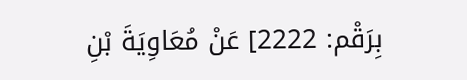بِرَقْم: 2222] عَنْ مُعَاوِيَةَ بْنِ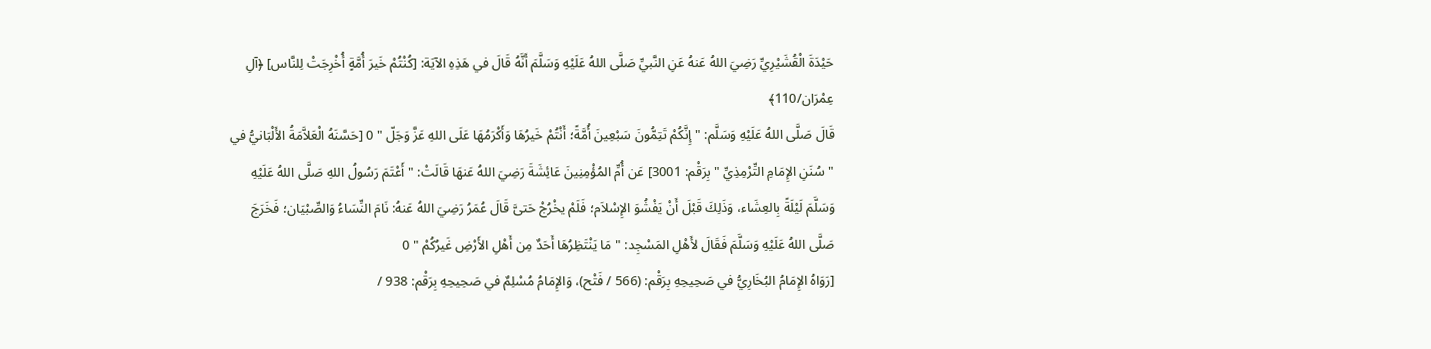حَيْدَةَ الْقُشَيْرِيِّ رَضِيَ اللهُ عَنهُ عَنِ النَّبيِّ صَلَّى اللهُ عَلَيْهِ وَسَلَّمَ أَنَّهُ قَالَ في هَذِهِ الآيَة: [كُنْتُمْ خَيرَ أُمَّةٍ أُخْرِجَتْ لِلنَّاس] ﴿آلِ عِمْرَان/110﴾
قَالَ صَلَّى اللهُ عَلَيْهِ وَسَلَّم: " إِنَّكُمْ تَتِمُّونَ سَبْعِينَ أُمَّةً؛ أَنْتُمْ خَيرُهَا وَأَكْرَمُهَا عَلَى اللهِ عَزَّ وَجَلّ " 0 [حَسَّنَهُ الْعَلاَّمَةُ الأَلْبَانيُّ في " سُنَنِ الإِمَامِ التِّرْمِذِيِّ " بِرَقْم: 3001] عَن أُمِّ المُؤْمِنِينَ عَائِشَةَ رَضِيَ اللهُ عَنهَا قَالَتْ: " أَعْتَمَ رَسُولُ اللهِ صَلَّى اللهُ عَلَيْهِ وَسَلَّمَ لَيْلَةً بِالعِشَاء، وَذَلِكَ قَبْلَ أَنْ يَفْشُوَ الإِسْلاَم؛ فَلَمْ يخْرُجْ حَتىَّ قَالَ عُمَرُ رَضِيَ اللهُ عَنهُ: نَامَ النِّسَاءُ وَالصِّبْيَان؛ فَخَرَجَ صَلَّى اللهُ عَلَيْهِ وَسَلَّمَ فَقَالَ لأَهْلِ المَسْجِد: " مَا يَنْتَظِرُهَا أَحَدٌ مِن أَهْلِ الأَرْضِ غَيرُكُمْ " 0
[رَوَاهُ الإِمَامُ البُخَارِيُّ في صَحِيحِهِ بِرَقْم: (566 / فَتْح)، وَالإِمَامُ مُسْلِمٌ في صَحِيحِهِ بِرَقْم: 938 /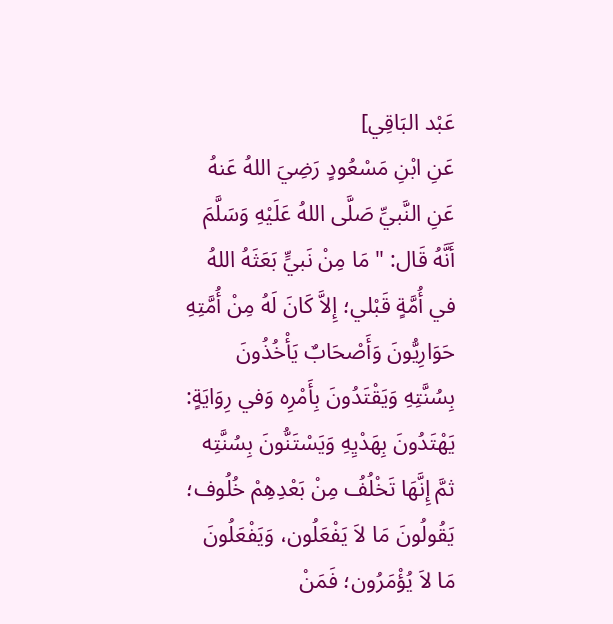عَبْد البَاقِي]
عَنِ ابْنِ مَسْعُودٍ رَضِيَ اللهُ عَنهُ عَنِ النَّبيِّ صَلَّى اللهُ عَلَيْهِ وَسَلَّمَ أَنَّهُ قَال: " مَا مِنْ نَبيٍّ بَعَثَهُ اللهُ في أُمَّةٍ قَبْلي؛ إِلاَّ كَانَ لَهُ مِنْ أُمَّتِهِ حَوَارِيُّونَ وَأَصْحَابٌ يَأْخُذُونَ بِسُنَّتِهِ وَيَقْتَدُونَ بِأَمْرِه وَفي رِوَايَةٍ: يَهْتَدُونَ بِهَدْيِهِ وَيَسْتَنُّونَ بِسُنَّتِه ثمَّ إِنَّهَا تَخْلُفُ مِنْ بَعْدِهِمْ خُلُوف؛ يَقُولُونَ مَا لاَ يَفْعَلُون، وَيَفْعَلُونَ مَا لاَ يُؤْمَرُون؛ فَمَنْ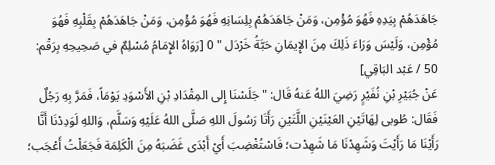جَاهَدَهُمْ بِيَدِهِ فَهُوَ مُؤْمِن، وَمَنْ جَاهَدَهُمْ بِلِسَانِهِ فَهُوَ مُؤْمِن، وَمَنْ جَاهَدَهُمْ بِقَلْبِهِ فَهُوَ مُؤْمِن، وَلَيْسَ وَرَاءَ ذَلِكَ مِنَ الإِيمَانِ حَبَّةُ خَرْدَل " 0 [رَوَاهُ الإِمَامُ مُسْلِمٌ في صَحِيحِهِ بِرَقْم: 50 / عَبْد البَاقِي]
عَنْ جُبَيْرِ بْنِ نُفَيْرٍ رَضِيَ اللهُ عَنهُ قَال: " جَلَسْنَا إِلى المِقْدَادِ بْنِ الأَسْوَدِ يَوْمَاً، فَمَرَّ بِهِ رَجُلٌ فَقَال: طُوبى لِهَاتَيْنِ العَيْنَيْنِ اللَّتَيْنِ رَأَتَا رَسُولَ اللهِ صَلَّى اللهُ عَلَيْهِ وَسَلَّم، وَاللهِ لَوَدِدْنَا أَنَّا رَأَيْنَا مَا رَأَيْتَ وَشَهِدْنَا مَا شَهِدْت؛ فَاسْتُغْضِبَ أَيْ أَبْدَى غَضَبَهُ مِنَ الْكَلِمَة فَجَعَلْتُ أَعْجَب؛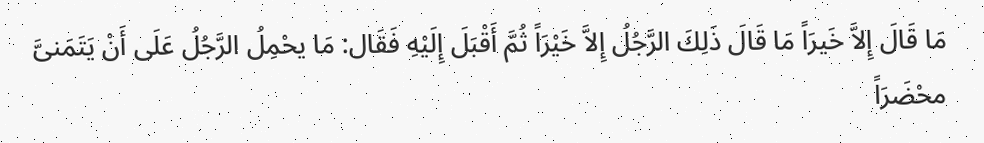مَا قَالَ إِلاَّ خَيرَاً مَا قَالَ ذَلِكَ الرَّجُلُ إِلاَّ خَيْرَاً ثُمَّ أَقْبَلَ إِلَيْهِ فَقَال: مَا يحْمِلُ الرَّجُلُ عَلَى أَنْ يَتَمَنىَّ محْضَرَاً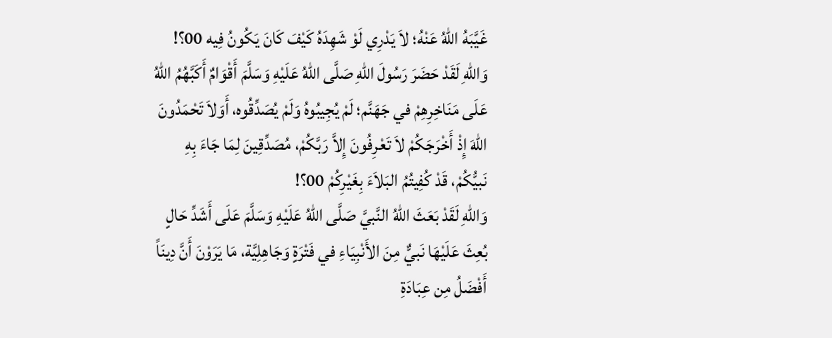غَيَّبَهُ اللهُ عَنْهُ؛ لاَ يَدْرِي لَوْ شَهِدَهُ كَيْفَ كَانَ يَكُونُ فِيه 00؟!
وَاللهِ لَقَدْ حَضَرَ رَسُولَ اللهِ صَلَّى اللهُ عَلَيْهِ وَسَلَّمَ أَقْوَامٌ أَكَبَّهُمُ اللهُ عَلَى مَنَاخِرِهِمْ في جَهَنَّم؛ لَمْ يُجِيبُوهُ وَلَمْ يُصَدِّقُوه، أَوَلاَ تَحْمَدُونَ اللهَ إِذْ أَخْرَجَكُمْ لاَ تَعْرِفُونَ إِلاَّ رَبَّكُمْ، مُصَدِّقِينَ لِمَا جَاءَ بِهِ نَبيُّكُمْ، قَدْ كُفِيتُمُ البَلاَءَ بِغَيْرِكُمْ 00؟!
وَاللهِ لَقَدْ بَعَثَ اللهُ النَّبيَّ صَلَّى اللهُ عَلَيْهِ وَسَلَّمَ عَلَى أَشَدِّ حَالٍ بُعِثَ عَلَيْهَا نَبيٌّ مِنَ الأَنْبِيَاءِ في فَتْرَةٍ وَجَاهِلِيَّة، مَا يَرَوْنَ أَنَّ دِينَاً أَفْضَلُ مِن عِبَادَةِ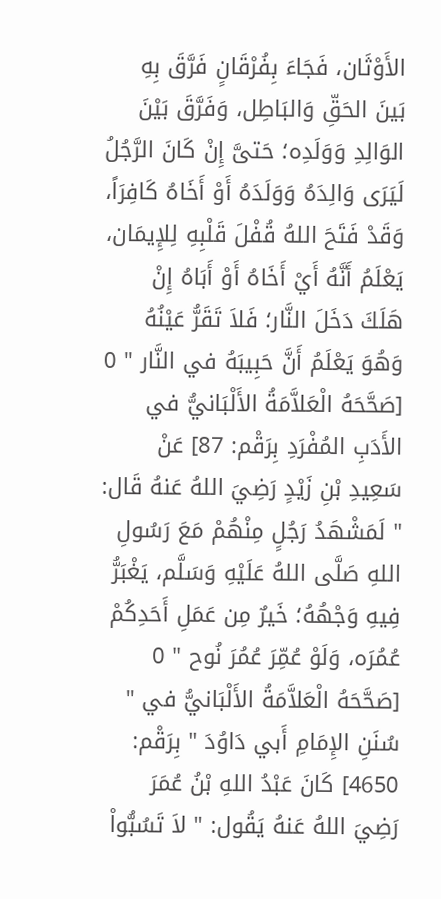الأَوْثَان، فَجَاءَ بِفُرْقَانٍ فَرَّقَ بِهِ بَينَ الحَقِّ وَالبَاطِل، وَفَرَّقَ بَيْنَ الوَالِدِ وَوَلَدِه؛ حَتىَّ إِنْ كَانَ الرَّجُلُ لَيَرَى وَالِدَهُ وَوَلَدَهُ أَوْ أَخَاهُ كَافِرَاً، وَقَدْ فَتَحَ اللهُ قُفْلَ قَلْبِهِ لِلإِيمَان، يَعْلَمُ أَنَّهُ أَيْ أَخَاهُ أَوْ أَبَاهُ إِنْ هَلَكَ دَخَلَ النَّار؛ فَلاَ تَقَرُّ عَيْنُهُ وَهُوَ يَعْلَمُ أَنَّ حَبِيبَهُ في النَّار " 0 [صَحَّحَهُ الْعَلاَّمَةُ الأَلْبَانيُّ في الأَدَبِ المُفْرَدِ بِرَقْم: 87] عَنْ سَعِيدِ بْنِ زَيْدٍ رَضِيَ اللهُ عَنهُ قَال:
" لَمَشْهَدُ رَجُلٍ مِنْهُمْ مَعَ رَسُولِ اللهِ صَلَّى اللهُ عَلَيْهِ وَسَلَّم، يَغْبَرُّ فِيهِ وَجْهُهُ؛ خَيرٌ مِن عَمَلِ أَحَدِكُمْ عُمُرَه، وَلَوْ عُمِّرَ عُمُرَ نُوح " 0 [صَحَّحَهُ الْعَلاَّمَةُ الأَلْبَانيُّ في " سُنَنِ الإِمَامِ أَبي دَاوُدَ " بِرَقْم: 4650] كَانَ عَبْدُ اللهِ بْنُ عُمَرَ رَضِيَ اللهُ عَنهُ يَقُول: " لاَ تَسُبُّواْ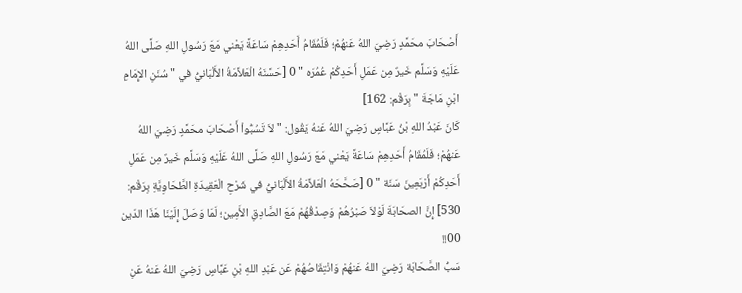أَصْحَابَ محَمَّدٍ رَضِيَ اللهُ عَنهُمْ؛ فَلَمُقَامُ أَحَدِهِمْ سَاعَةً يَعْني مَعَ رَسُولِ اللهِ صَلَّى اللهُ عَلَيْهِ وَسَلَّم خَيرٌ مِن عَمَلِ أَحَدِكُمْ عُمُرَه " 0 [حَسَّنَهُ الْعَلاَّمَةُ الأَلْبَانيُّ في " سُنَنِ الإِمَامِ ابْنِ مَاجَةَ " بِرَقْم: 162]
كَانَ عَبْدُ اللهِ بْنُ عَبَّاسٍ رَضِيَ اللهُ عَنهُ يَقُول: " لاَ تَسُبُّواْ أَصْحَابَ محَمَّدٍ رَضِيَ اللهُ عَنهُمْ؛ فَلَمُقَامُ أَحَدِهِمْ سَاعَةً يَعْني مَعَ رَسُولِ اللهِ صَلَّى اللهُ عَلَيْهِ وَسَلَّم خَيرٌ مِن عَمَلِ أَحَدِكُمْ أَرْبَعِينَ سَنَة " 0 [صَحَّحَهُ الْعَلاَّمَةُ الأَلْبَانيُّ في شَرْحِ الْعَقِيدَةِ الطَّحَاوِيَّةِ بِرَقْم: 530] إِنَّ الصحَابَةَ لَوْلاَ صَبْرُهُمْ وَصِدْقُهُمْ مَعَ الصَّادِقِ الأَمِين؛ لَمَا وَصَلَ إِلَيْنَا هَذَا الدّين 00!!
سَبُّ الصَّحَابَة رَضِيَ اللهُ عَنهُمْ وَانْتِقَاصُهُمْ عَن عَبْدِ اللهِ بْنِ عَبَّاسٍ رَضِيَ اللهُ عَنهُ عَنِ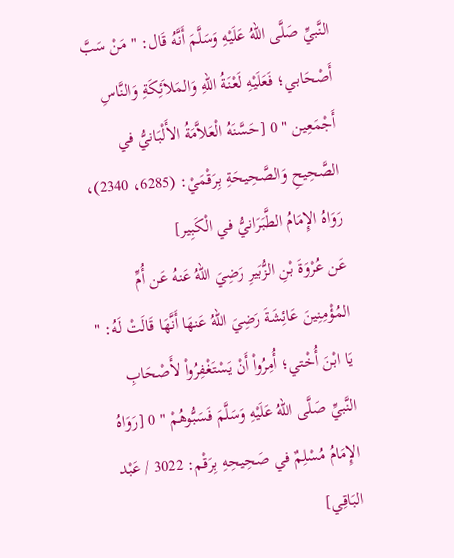النَّبيِّ صَلَّى اللهُ عَلَيْهِ وَسَلَّمَ أَنَّهُ قَال: " مَنْ سَبَّ أَصْحَابي؛ فَعَلَيْهِ لَعْنَةُ اللهِ وَالمَلاَئِكَةِ وَالنَّاسِ أَجْمَعِين " 0 [حَسَّنَهُ الْعَلاَّمَةُ الأَلْبَانيُّ في الصَّحِيحِ وَالصَّحِيحَةِ بِرَقْمَيْ: (6285، 2340)، رَوَاهُ الإِمَامُ الطَّبَرَانيُّ في الْكَبِير]
عَن عُرْوَةَ بْنِ الزُّبَيرِ رَضِيَ اللهُ عَنهُ عَن أُمِّ المُؤْمِنِينَ عَائِشَةَ رَضِيَ اللهُ عَنهَا أَنَّهَا قَالَتْ لَهُ: " يَا ابْنَ أُخْتي؛ أُمِرُواْ أَنْ يَسْتَغْفِرُواْ لأَصْحَابِ النَّبيِّ صَلَّى اللهُ عَلَيْهِ وَسَلَّمَ فَسَبُّوهُمْ " 0 [رَوَاهُ الإِمَامُ مُسْلِمٌ في صَحِيحِهِ بِرَقْم: 3022 / عَبْد البَاقِي]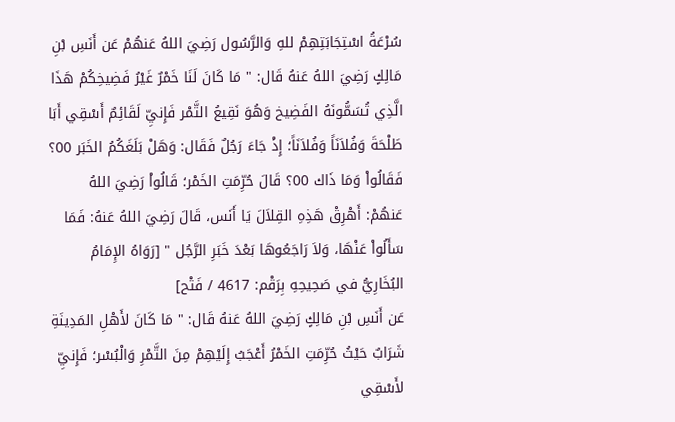سُرْعَةُ اسْتِجَابَتِهِمْ للهِ وَالرَّسُول رَضِيَ اللهُ عَنهُمْ عَن أَنَسِ بْنِ مَالِكٍ رَضِيَ اللهُ عَنهُ قَال: " مَا كَانَ لَنَا خَمْرٌ غَيْرُ فَضِيخِكُمْ هَذَا الَّذِي تُسَمُّونَهُ الفَضِيخ وَهُوَ نَقِيعُ التَّمْر فَإِنيِّ لَقَائِمٌ أَسْقِي أَبَا طَلْحَةَ وَفُلاَنَاً وَفُلاَنَاً؛ إِذْ جَاءَ رَجُلٌ فَقَال: وَهَلْ بَلَغَكُمُ الخَبَر 00؟ فَقَالُواْ وَمَا ذَاك 00؟ قَالَ حُرِّمَتِ الخَمْر؛ قَالُواْ رَضِيَ اللهُ عَنهُمْ: أَهْرِقْ هَذِهِ القِلاَلَ يَا أَنَس، قَالَ رَضِيَ اللهُ عَنهُ: فَمَا سَأَلُواْ عَنْهَا، وَلاَ رَاجَعُوهَا بَعْدَ خَبَرِ الرَّجُل " [رَوَاهُ الإِمَامُ البُخَارِيُّ في صَحِيحِهِ بِرَقْم: 4617 / فَتْح]
عَن أَنَسِ بْنِ مَالِكٍ رَضِيَ اللهُ عَنهُ قَال: " مَا كَانَ لأَهْلِ المَدِينَةِ شَرَابٌ حَيْثُ حُرِّمَتِ الخَمْرُ أَعْجَبُ إِلَيْهِمْ مِنَ التَّمْرِ وَالْبُسْر؛ فَإِنيِّ لأَسْقِي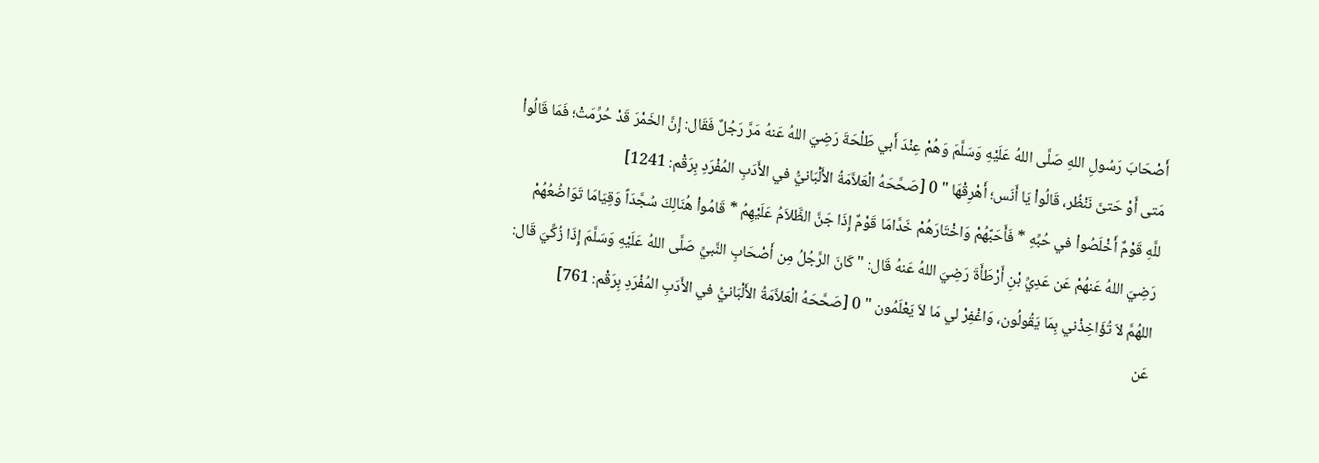أَصْحَابَ رَسُولِ اللهِ صَلَّى اللهُ عَلَيْهِ وَسَلَّمَ وَهُمْ عِنْدَ أَبي طَلْحَةَ رَضِيَ اللهُ عَنهُ مَرَّ رَجُلٌ فَقَال: إِنَّ الخَمْرَ قَدْ حُرِّمَتْ؛ فَمَا قَالُواْ مَتى أَوْ حَتىَّ نَنْظُر، قَالُواْ يَا أَنَس؛ أَهْرِقْهَا " 0 [صَحَّحَهُ الْعَلاَّمَةُ الأَلْبَانيُّ في الأَدَبِ المُفْرَدِ بِرَقْم: 1241]
للَّهِ قَوْمٌ أَخْلَصُواْ في حُبِّهِ * فَأَحَبَّهُمْ وَاخْتَارَهُمْ خَدَّامَا قَوْمٌ إِذَا جَنَّ الظَّلاَمُ عَلَيْهِمُ * قَامُواْ هُنَالِكَ سُجَّدَاً وَقِيَامَا تَوَاضُعُهُمْ رَضِيَ اللهُ عَنهُمْ عَن عَدِيِّ بْنِ أَرْطَأَةَ رَضِيَ اللهُ عَنهُ قَال: " كَانَ الرَّجُلُ مِن أَصْحَابِ النَّبيِّ صَلَّى اللهُ عَلَيْهِ وَسَلَّمَ إِذَا زُكِّيَ قَال: اللهُمَّ لاَ تُؤَاخِذْني بِمَا يَقُولُون، وَاغْفِرْ لي مَا لاَ يَعْلَمُون " 0 [صَحَّحَهُ الْعَلاَّمَةُ الأَلْبَانيُّ في الأَدَبِ المُفْرَدِ بِرَقْم: 761]
عَن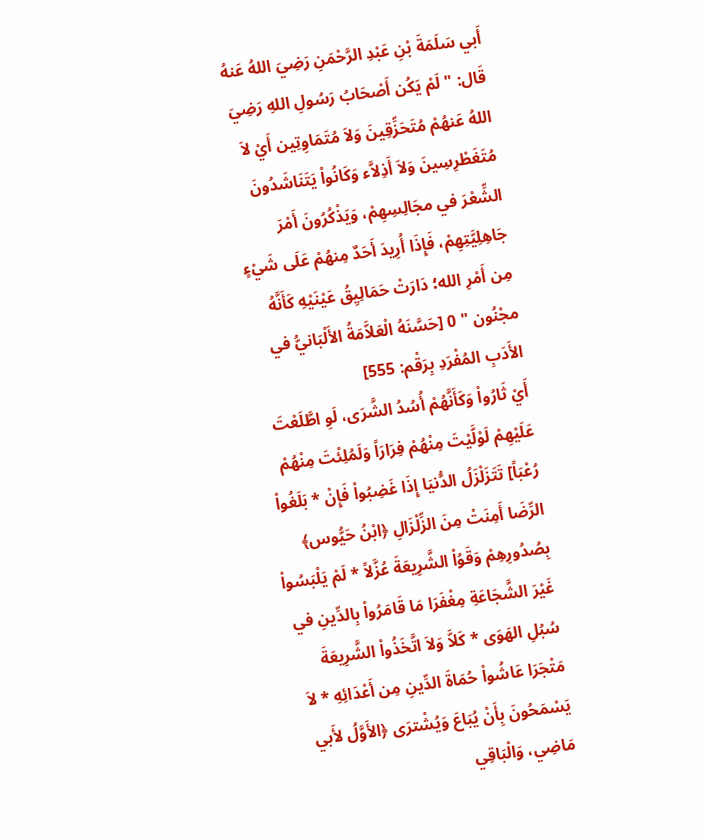أَبي سَلَمَةَ بْنِ عَبْدِ الرَّحْمَنِ رَضِيَ اللهُ عَنهُ قَال: " لَمْ يَكُن أَصْحَابُ رَسُولِ اللهِ رَضِيَ اللهُ عَنهُمْ مُتَحَزِّقِينَ وَلاَ مُتَمَاوِتِين أَيْ لاَ مُتَغَطْرِسِينَ وَلاَ أَذِلاَّء وَكَانُواْ يَتَنَاشَدُونَ الشِّعْرَ في مجَالِسِهِمْ، وَيَذْكُرُونَ أَمْرَ جَاهِلِيَّتِهِمْ، فَإِذَا أُرِيدَ أَحَدٌ مِنهُمْ عَلَى شَيْءٍ مِن أَمْرِ الله؛ دَارَتْ حَمَالِيِقُ عَيْنَيْهِ كَأَنَّهُ مجْنُون " 0 [حَسَّنَهُ الْعَلاَّمَةُ الأَلْبَانيُّ في الأَدَبِ المُفْرَدِ بِرَقْم: 555]
أَيْ ثَارُواْ وَكَأَنَّهُمْ أُسُدُ الشَّرَى، لَوِ اطَّلَعْتَ عَلَيْهِمْ لَوْلَّيْتَ مِنْهُمْ فِرَارَاً وَلَمُلِئْتَ مِنْهُمْ رُعْبَاً] تَتَزَلْزَلُ الدُّنيَا إِذَا غَضِبُواْ فَإِنْ * بَلَغُواْ الرِّضَا أَمِنَتْ مِنَ الزِّلْزَالِ ﴿ابْنُ حَيُّوس﴾ بِصُدُورِهِمْ وَقَوُاْ الشَّرِيعَةَ عُزَّلاً * لَمْ يَلْبَسُواْ غَيْرَ الشَّجَاعَةِ مِغْفَرَا مَا قَامَرُواْ بِالدِّينِ في سُبُلِ الهَوَى * كَلاَّ وَلاَ اتَّخَذُواْ الشَّرِيعَةَ مَتْجَرَا عَاشُواْ حُمَاةَ الدِّينِ مِن أَعْدَائِهِ * لاَ يَسْمَحُونَ بِأَنْ يُبَاعَ وَيُشْترَى ﴿الأَوَّلُ لأَبي مَاضِي، وَالْبَاقِي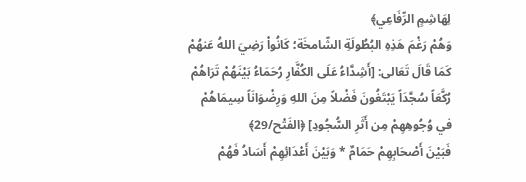لِهَاشِمٍ الرِّفَاعِي﴾
وَهُمْ رَغْمَ هَذِهِ البُطُولَةِ الشّامخَة؛ كَانُواْ رَضِيَ اللهُ عَنهُمْ كَمَا قَالَ تَعَالى: [أَشِدَّاءُ عَلَى الكُفَّارِ رُحَمَاءُ بَيْنَهُمْ تَرَاهُمْ رُكَّعَاً سُجَّدَاً يَبْتَغُونَ فَضْلاً مِنَ اللهِ وَرِضْوَانَاً سِيمَاهُمْ في وُجُوهِهِمْ مِن أَثَرِ السُّجُودِ] ﴿الفَتْح/29﴾
فَبَيْنَ أَصْحَابِهِمْ حَمَامٌ * وَبَيْنَ أَعْدَائِهِمْ أَسَادُ فَهُمْ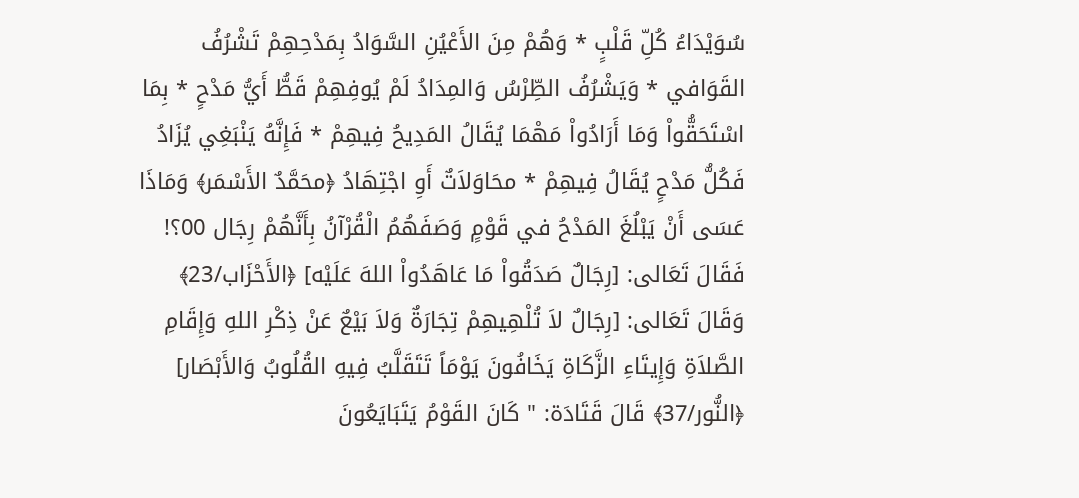سُوَيْدَاءُ كُلِّ قَلْبٍ * وَهُمْ مِنَ الأَعْيُنِ السَّوَادُ بِمَدْحِهِمْ تَشْرُفُ القَوَافي * وَيَشْرُفُ الطِّرْسُ وَالمِدَادُ لَمْ يُوفِهِمْ قَطُّ أَيُّ مَدْحٍ * بِمَا اسْتَحَقُّواْ وَمَا أَرَادُواْ مَهْمَا يُقَالُ المَدِيحُ فِيهِمْ * فَإِنَّهُ يَنْبَغِي يُزَادُ فَكُلُّ مَدْحٍ يُقَالُ فِيهِمْ * محَاوَلاَتٌ أَوِ اجْتِهَادُ ﴿محَمَّدٌ الأَسْمَر﴾ وَمَاذَا عَسَى أَنْ يَبْلُغَ المَدْحُ في قَوْمٍ وَصَفَهُمُ الْقُرْآنُ بِأَنَّهُمْ رِجَال 00؟!
فَقَالَ تَعَالى: [رِجَالٌ صَدَقُواْ مَا عَاهَدُواْ اللهَ عَلَيْه] ﴿الأَحْزَاب/23﴾ وَقَالَ تَعَالى: [رِجَالٌ لاَ تُلْهِيهِمْ تِجَارَةٌ وَلاَ بَيْعٌ عَنْ ذِكْرِ اللهِ وَإِقَامِ الصَّلاَةِ وَإِيتَاءِ الزَّكَاةِ يَخَافُونَ يَوْمَاً تَتَقَلَّبُ فِيهِ القُلُوبُ وَالأَبْصَار] ﴿النُّور/37﴾ قَالَ قَتَادَة: " كَانَ القَوْمُ يَتَبَايَعُونَ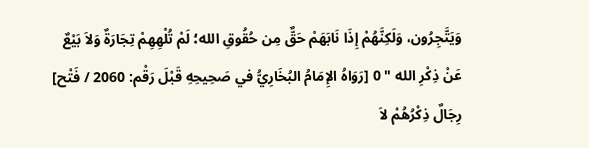وَيَتَّجِرُون، وَلَكِنَّهُمْ إِذَا نَابَهَمْ حَقٌّ مِن حُقُوقِ الله؛ لَمْ تُلْهِهِمْ تِجَارَةٌ وَلاَ بَيْعٌ عَنْ ذِكْرِ الله " 0 [رَوَاهُ الإِمَامُ البُخَارِيُّ في صَحِيحِهِ قَبْلَ رَقْم: 2060 / فَتْح]
رِجَالٌ ذِكْرُهُمْ لاَ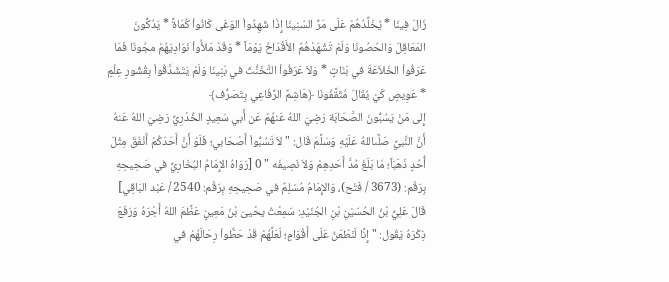زَالَ فِينَا * يُخَلِّدُهُمْ عَلَى مَرِّ السّنِينَا إِذَا شَهِدُواْ الوَغَى كَانُواْ كُمَاةً * يَدُكُّونَ المَعَاقِلَ وَالحُصُونَا وَلَمْ تَشْهَدْهُمُ الأَقْدَاحُ يَوْمَاً * وَقَدْ مَلأُواْ نَوَادِيَهُمْ مجُونَا فَمَا عَرَفُواْ الخَلاَعَةَ في بَنَاتٍ * وَلاَ عَرَفُواْ التَّخَنُّثَ في بَنِينَا وَلَمْ يَتَشَدَّقُواْ بِقُشُورِ عِلْمٍ * عَوِيصٍ كَيْ يُقَالَ مُثَقَّفُونَا ﴿هَاشِمٌ الرِّفَاعِي بِتَصَرُّف﴾
إِلى مَنْ يَسُبُّونَ الصَّحَابَة رَضِيَ اللهُ عَنهُمْ عَن أَبي سَعِيدٍ الخُدْرِيِّ رَضِيَ اللهُ عَنهُ أَنَّ النَّبيِّ صَلَّىاللهُ عَلَيْهِ وَسَلَّمَ قَال: " لاَ تَسُبُّواْ أَصْحَابي؛ فَلَوْ أَنَّ أَحَدَكُمْ أَنْفَقَ مِثْلَ أُحُدٍ ذَهَبَاً؛ مَا بَلَغَ مُدَّ أَحَدِهِمْ وَلاَ نَصِيفَه " 0 [رَوَاهُ الإِمَامُ البُخَارِيُّ في صَحِيحِهِ بِرَقْم: (3673 / فَتْح)، وَالإِمَامُ مُسْلِمٌ في صَحِيحِهِ بِرَقْم: 2540 / عَبْد البَاقِي]
قَالَ عَلِيُّ بْنُ الحُسَيْنِ بْنِ الجُنَيْدِ: سَمِعْتُ يحْيىَ بْنَ مَعِينٍ عَظَّمَ اللهُ أَجْرَهُ وَرَفَعَ ذِكْرَهُ يَقُول: " إِنَّا لَنَطْعَنُ عَلَى أَقْوَامٍ؛ لَعَلَّهُمْ قَدْ حَطُّواْ رِحَالَهُمْ في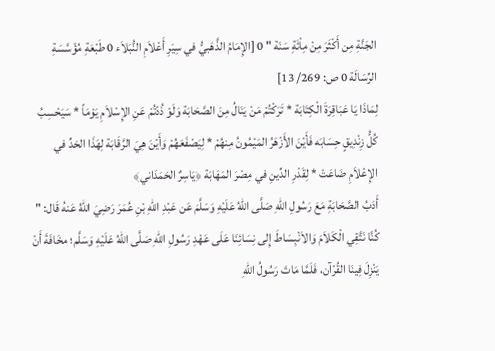الجَنَّةِ مِن أَكْثَرَ مِنْ مِاْئَةِ سَنَة " 0 [الإِمَامُ الذَّهَبيُّ في سِيَرِ أَعْلاَمِ النُّبَلاَء 0 طَبْعَةِ مُؤَسَّسَةِ الرِّسَالَة 0 ص: 269/ 13]
لِمَاذَا يَا عَبَاقِرَةَ الْكِتَابَة * تَرَكْتُمْ مَنْ يَنَالُ مِنَ الصَّحَابَة وَلَوْ ذُدْتُمْ عَنِ الإِسْلاَمِ يَوْمَاً * سَيَحْسِبُ كُلُّ زِنْدِيقٍ حِسَابَه فَأَيْنَ الأَزْهَرُ المَيْمُونُ مِنهُمْ * لِيَصْفَعَهُمْ وَأَيْنَ هِيَ الرَّقَابَة لِهَذَا الحَدِّ في الإِعْلاَمِ ضَاعَتْ * لِقَدْرِ الدِّينِ في مِصْرَ المَهَابَة ﴿يَاسِرٌ الحَمَدَاني﴾
أَدَبُ الصَّحَابَةِ مَعَ رَسُولِ اللهِ صَلَّى اللهُ عَلَيْهِ وَسَلَّمَ عَن عَبْدِ اللهِ بْنِ عُمَرَ رَضِيَ اللهُ عَنهُ قَال: " كُنَّا نَتَّقِي الْكَلاَمَ وَالاَنْبِسَاطَ إِلى نِسَائِنَا عَلَى عَهْدِ رَسُولِ اللهِ صَلَّى اللهُ عَلَيْهِ وَسَلَّم؛ مخَافَةَ أَنْ يَنْزِلَ فِينَا القُرْآن، فَلَمَّا مَاتَ رَسُولُ اللهِ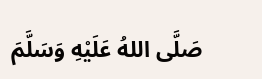صَلَّى اللهُ عَلَيْهِ وَسَلَّمَ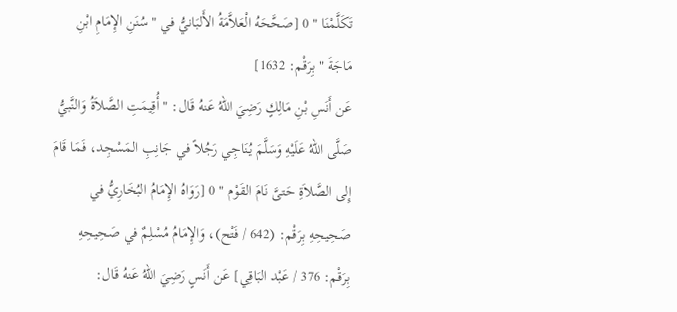تَكَلَّمْنَا " 0 [صَحَّحَهُ الْعَلاَّمَةُ الأَلبَانيُّ في " سُنَنِ الإِمَامِ ابْنِ مَاجَةَ " بِرَقْم: 1632]
عَن أَنَسِ بْنِ مَالِكٍ رَضِيَ اللهُ عَنهُ قَال: " أُقِيمَتِ الصَّلاَةُ وَالنَّبيُّ صَلَّى اللهُ عَلَيْهِ وَسَلَّمَ يُنَاجِي رَجُلاً في جَانِبِ المَسْجِد، فَمَا قَامَ إِلى الصَّلاَةِ حَتىَّ نَامَ القَوْم " 0 [رَوَاهُ الإِمَامُ البُخَارِيُّ في صَحِيحِهِ بِرَقْم: (642 / فَتْح)، وَالإِمَامُ مُسْلِمٌ في صَحِيحِهِ بِرَقْم: 376 / عَبْد البَاقِي] عَن أَنَسٍ رَضِيَ اللهُ عَنهُ قَال: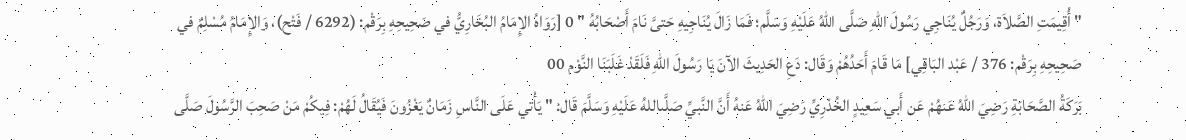" أُقِيمَتِ الصَّلاَة، وَرَجُلٌ يُنَاجِي رَسُولَ اللهِ صَلَّى اللهُ عَلَيْهِ وَسَلَّم؛ فَمَا زَالَ يُنَاجِيهِ حَتىَّ نَامَ أَصْحَابُهُ " 0 [رَوَاهُ الإِمَامُ البُخَارِيُّ في صَحِيحِهِ بِرَقْم: (6292 / فَتْح)، وَالإِمَامُ مُسْلِمٌ في صَحِيحِهِ بِرَقْم: 376 / عَبْد البَاقِي] مَا قَامَ أَحَدُهُمْ وَقَال: دَعِ الحَدِيثَ الآنَ يَا رَسُولَ اللهِ فَلَقَدْ غَلَبَنَا النَّوْم 00
بَرَكَةُ الصَّحَابَةِ رَضِيَ اللهُ عَنهُمْ عَن أَبي سَعِيدٍ الخُدْرِيِّ رَضِيَ اللهُ عَنهُ أَنَّ النَّبيِّ صَلَّىاللهُ عَلَيْهِ وَسَلَّمَ قَال: " يَأْتي عَلَى النَّاسِ زَمَانٌ يَغْزُونَ فَيُقَالُ لَهُمْ: فِيكُمْ مَنْ صَحِبَ الرَّسُولَ صَلَّى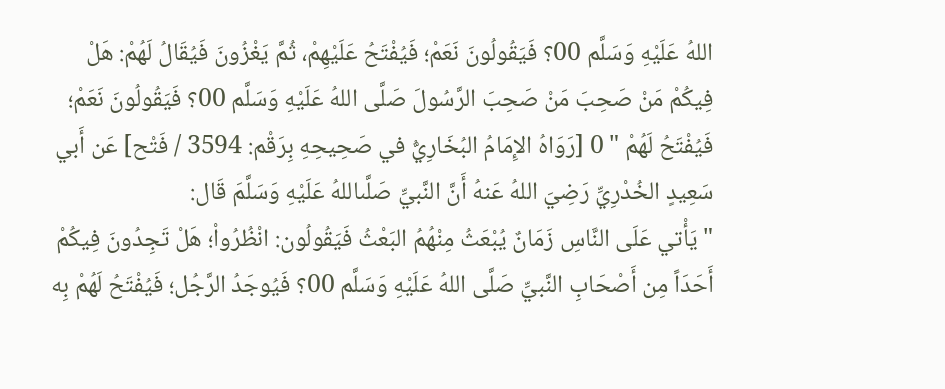اللهُ عَلَيْهِ وَسَلَّم 00؟ فَيَقُولُونَ نَعَمْ؛ فَيُفْتَحُ عَلَيْهِمْ، ثُمَّ يَغْزُونَ فَيُقَالُ لَهُمْ: هَلْ فِيكُمْ مَنْ صَحِبَ مَنْ صَحِبَ الرَّسُولَ صَلَّى اللهُ عَلَيْهِ وَسَلَّم 00؟ فَيَقُولُونَ نَعَمْ؛ فَيُفْتَحُ لَهُمْ " 0 [رَوَاهُ الإِمَامُ البُخَارِيُّ في صَحِيحِهِ بِرَقْم: 3594 / فَتْح] عَن أَبي سَعِيدٍ الخُدْرِيِّ رَضِيَ اللهُ عَنهُ أَنَّ النَّبيِّ صَلَّىاللهُ عَلَيْهِ وَسَلَّمَ قَال:
" يَأْتي عَلَى النَّاسِ زَمَانٌ يُبْعَثُ مِنْهُمُ البَعْثُ فَيَقُولُون: انْظُرُواْ؛ هَلْ تَجِدُونَ فِيكُمْ أَحَدَاً مِن أَصْحَابِ النَّبيِّ صَلَّى اللهُ عَلَيْهِ وَسَلَّم 00؟ فَيُوجَدُ الرَّجُل؛ فَيُفْتَحُ لَهُمْ بِه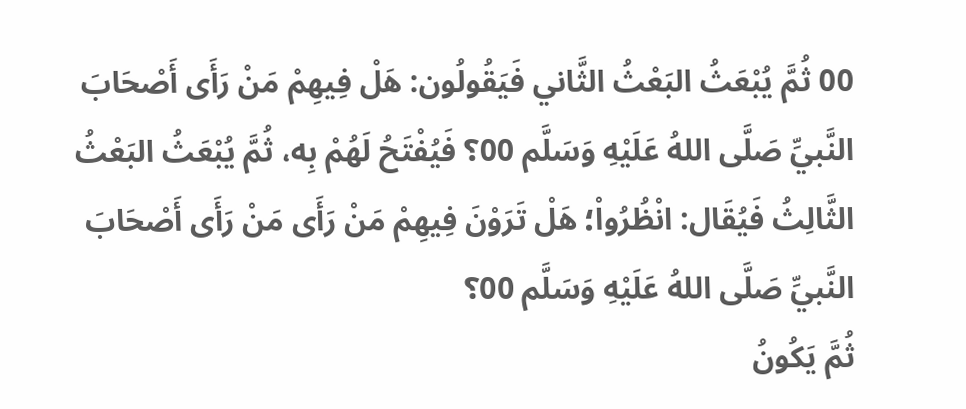00 ثُمَّ يُبْعَثُ البَعْثُ الثَّاني فَيَقُولُون: هَلْ فِيهِمْ مَنْ رَأَى أَصْحَابَ النَّبيِّ صَلَّى اللهُ عَلَيْهِ وَسَلَّم 00؟ فَيُفْتَحُ لَهُمْ بِه، ثُمَّ يُبْعَثُ البَعْثُ الثَّالِثُ فَيُقَال: انْظُرُواْ؛ هَلْ تَرَوْنَ فِيهِمْ مَنْ رَأَى مَنْ رَأَى أَصْحَابَ النَّبيِّ صَلَّى اللهُ عَلَيْهِ وَسَلَّم 00؟
ثُمَّ يَكُونُ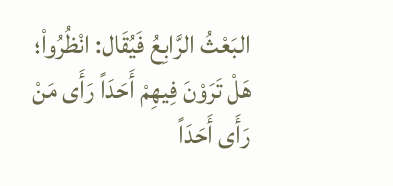البَعْثُ الرَّابِعُ فَيُقَال: انْظُرُواْ؛ هَلْ تَرَوْنَ فِيهِمْ أَحَدَاً رَأَى مَنْ رَأَى أَحَدَاً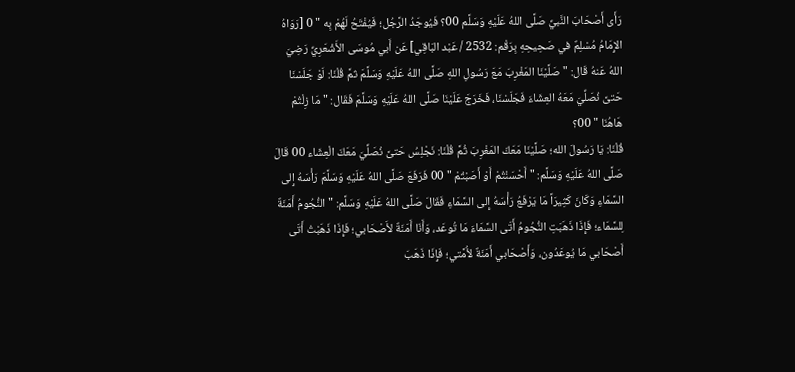رَأَى أَصْحَابَ النَّبيِّ صَلَّى اللهُ عَلَيْهِ وَسَلَّم 00؟ فَيُوجَدُ الرَّجُل؛ فَيُفْتَحُ لَهُمْ بِه " 0 [رَوَاهُ الإِمَامُ مُسْلِمٌ في صَحِيحِهِ بِرَقْم: 2532 / عَبْد البَاقِي] عَن أَبي مُوسَى الأَشْعَرِيِّ رَضِيَ اللهُ عَنهُ قَال: " صَلَّيْنَا المَغْرِبَ مَعَ رَسُولِ اللهِ صَلَّى اللهُ عَلَيْهِ وَسَلَّمَ ثمَّ قُلْنَا: لَوْ جَلَسْنَا حَتىَّ نُصَلِّيَ مَعَهُ العِشَاءَ فَجَلَسْنَا، فَخَرَجَ عَلَيْنَا صَلَّى اللهُ عَلَيْهِ وَسَلَّمَ فَقَال: " مَا زِلْتُمْ هَاهُنَا " 00؟
قُلْنَا: يَا رَسُولَ الله؛ صَلَّيْنَا مَعَكَ المَغْرِبَ ثُمَّ قُلْنَا: نَجْلِسُ حَتىَّ نُصَلِّيَ مَعَكَ الْعِشَاء 00 قَالَ صَلَّى اللهُ عَلَيْهِ وَسَلَّم: " أَحْسَنْتُمْ أَوْ أَصَبْتُمْ " 00 فَرَفَعَ صَلَّى اللهُ عَلَيْهِ وَسَلَّمَ رَأْسَهُ إِلى السَّمَاءِ وَكَانَ كَثِيرَاً مَا يَرْفَعُ رَأْسَهُ إِلى السَّمَاءِ فَقَالَ صَلَّى اللهُ عَلَيْهِ وَسَلَّم: " النُّجُومُ أَمَنَةٌ لِلسَّمَاء؛ فَإِذَا ذَهَبَتِ النُّجُومُ أَتَى السَّمَاءَ مَا تُوعَد، وَأَنَا أَمَنَةٌ لأَصْحَابي؛ فَإِذَا ذَهَبْتُ أَتَى أَصْحَابي مَا يُوعَدُون، وَأَصْحَابي أَمَنَةٌ لأُمَّتي؛ فَإِذَا ذَهَبَ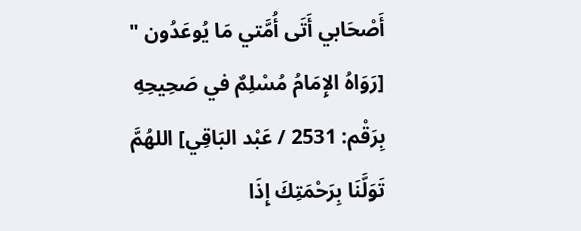أَصْحَابي أَتَى أُمَّتي مَا يُوعَدُون " [رَوَاهُ الإِمَامُ مُسْلِمٌ في صَحِيحِهِ بِرَقْم: 2531 / عَبْد البَاقِي] اللهُمَّ تَوَلَّنَا بِرَحْمَتِكَ إِذَا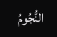النُّجُومُ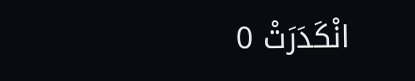انْكَدَرَتْ 0